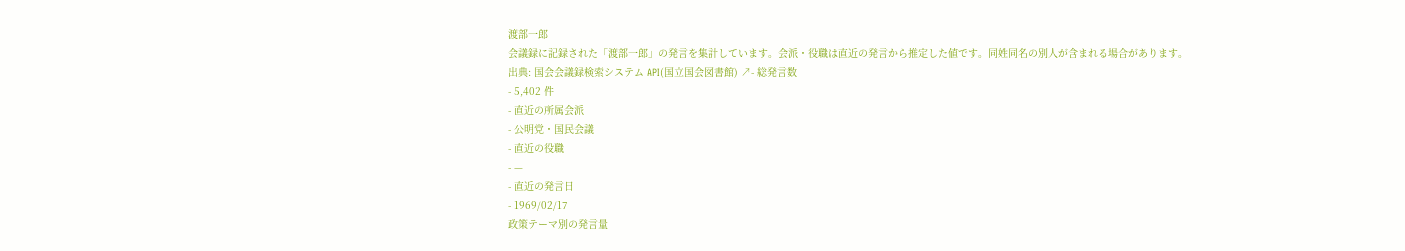渡部一郎
会議録に記録された「渡部一郎」の発言を集計しています。会派・役職は直近の発言から推定した値です。同姓同名の別人が含まれる場合があります。
出典: 国会会議録検索システム API(国立国会図書館) ↗- 総発言数
- 5,402 件
- 直近の所属会派
- 公明党・国民会議
- 直近の役職
- —
- 直近の発言日
- 1969/02/17
政策テーマ別の発言量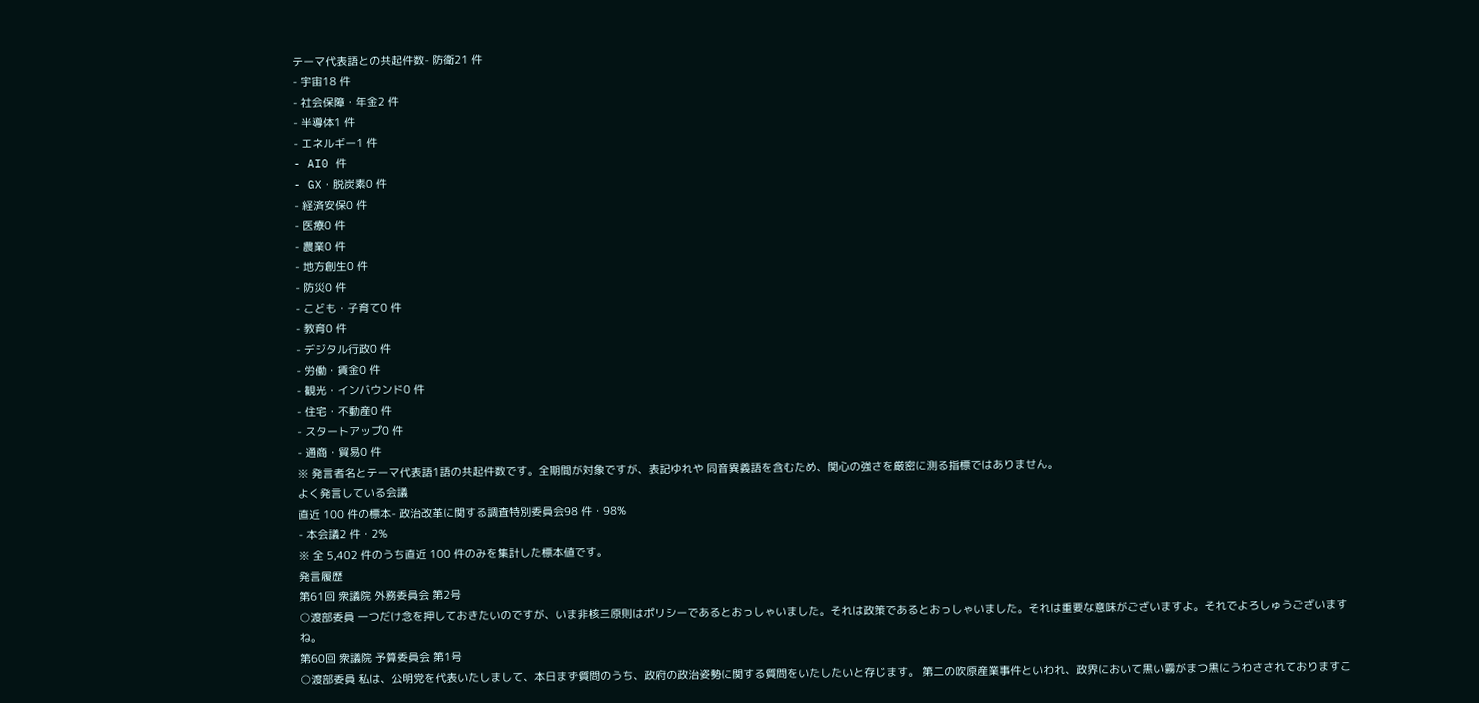テーマ代表語との共起件数- 防衛21 件
- 宇宙18 件
- 社会保障・年金2 件
- 半導体1 件
- エネルギー1 件
- AI0 件
- GX・脱炭素0 件
- 経済安保0 件
- 医療0 件
- 農業0 件
- 地方創生0 件
- 防災0 件
- こども・子育て0 件
- 教育0 件
- デジタル行政0 件
- 労働・賃金0 件
- 観光・インバウンド0 件
- 住宅・不動産0 件
- スタートアップ0 件
- 通商・貿易0 件
※ 発言者名とテーマ代表語1語の共起件数です。全期間が対象ですが、表記ゆれや 同音異義語を含むため、関心の強さを厳密に測る指標ではありません。
よく発言している会議
直近 100 件の標本- 政治改革に関する調査特別委員会98 件・98%
- 本会議2 件・2%
※ 全 5,402 件のうち直近 100 件のみを集計した標本値です。
発言履歴
第61回 衆議院 外務委員会 第2号
○渡部委員 一つだけ念を押しておきたいのですが、いま非核三原則はポリシーであるとおっしゃいました。それは政策であるとおっしゃいました。それは重要な意味がございますよ。それでよろしゅうございますね。
第60回 衆議院 予算委員会 第1号
○渡部委員 私は、公明党を代表いたしまして、本日まず質問のうち、政府の政治姿勢に関する質問をいたしたいと存じます。 第二の吹原産業事件といわれ、政界において黒い霧がまつ黒にうわさされておりますこ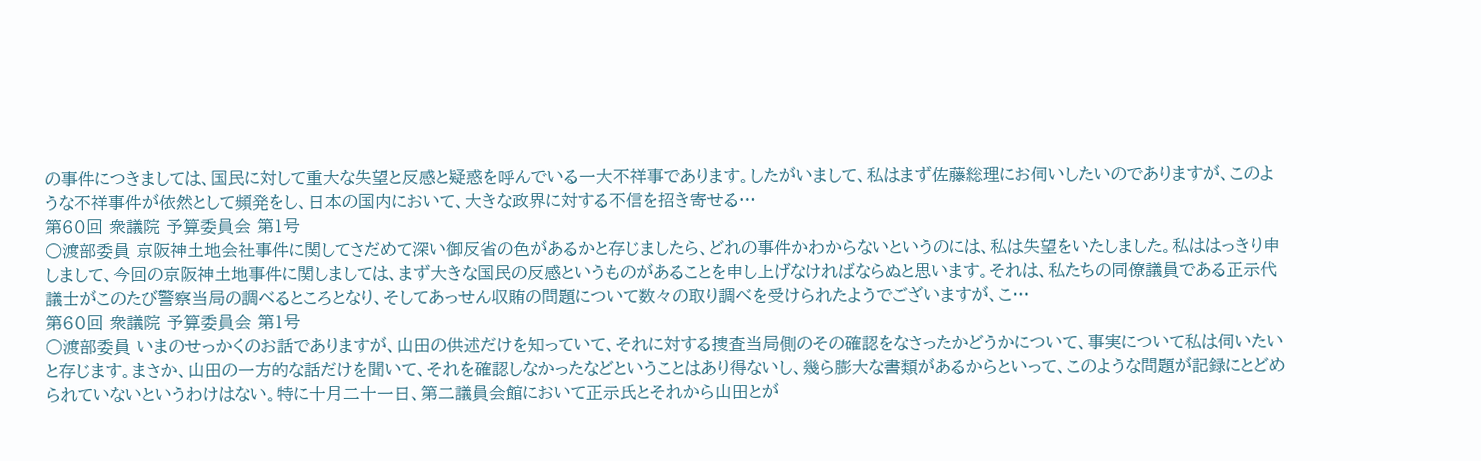の事件につきましては、国民に対して重大な失望と反感と疑惑を呼んでいる一大不祥事であります。したがいまして、私はまず佐藤総理にお伺いしたいのでありますが、このような不祥事件が依然として頻発をし、日本の国内において、大きな政界に対する不信を招き寄せる…
第60回 衆議院 予算委員会 第1号
○渡部委員 京阪神土地会社事件に関してさだめて深い御反省の色があるかと存じましたら、どれの事件かわからないというのには、私は失望をいたしました。私ははっきり申しまして、今回の京阪神土地事件に関しましては、まず大きな国民の反感というものがあることを申し上げなければならぬと思います。それは、私たちの同僚議員である正示代議士がこのたび警察当局の調べるところとなり、そしてあっせん収賄の問題について数々の取り調べを受けられたようでございますが、こ…
第60回 衆議院 予算委員会 第1号
○渡部委員 いまのせっかくのお話でありますが、山田の供述だけを知っていて、それに対する捜査当局側のその確認をなさったかどうかについて、事実について私は伺いたいと存じます。まさか、山田の一方的な話だけを聞いて、それを確認しなかったなどということはあり得ないし、幾ら膨大な書類があるからといって、このような問題が記録にとどめられていないというわけはない。特に十月二十一日、第二議員会館において正示氏とそれから山田とが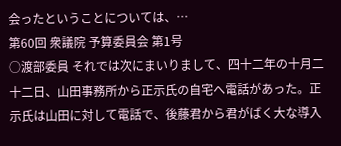会ったということについては、…
第60回 衆議院 予算委員会 第1号
○渡部委員 それでは次にまいりまして、四十二年の十月二十二日、山田事務所から正示氏の自宅へ電話があった。正示氏は山田に対して電話で、後藤君から君がばく大な導入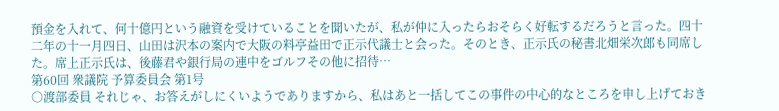預金を入れて、何十億円という融資を受けていることを聞いたが、私が仲に入ったらおそらく好転するだろうと言った。四十二年の十一月四日、山田は沢本の案内で大阪の料亭益田で正示代議士と会った。そのとき、正示氏の秘書北畑栄次郎も同席した。席上正示氏は、後藤君や銀行局の連中をゴルフその他に招待…
第60回 衆議院 予算委員会 第1号
○渡部委員 それじゃ、お答えがしにくいようでありますから、私はあと一括してこの事件の中心的なところを申し上げておき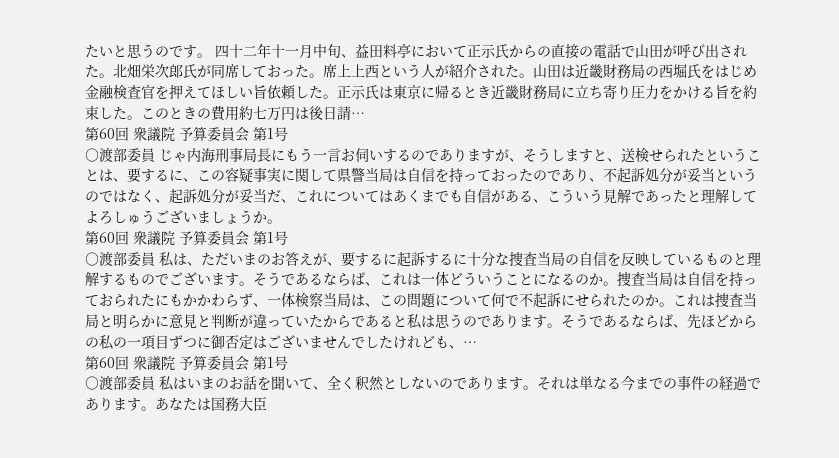たいと思うのです。 四十二年十一月中旬、益田料亭において正示氏からの直接の電話で山田が呼び出された。北畑栄次郎氏が同席しておった。席上上西という人が紹介された。山田は近畿財務局の西堀氏をはじめ金融検査官を押えてほしい旨依頼した。正示氏は東京に帰るとき近畿財務局に立ち寄り圧力をかける旨を約束した。このときの費用約七万円は後日請…
第60回 衆議院 予算委員会 第1号
○渡部委員 じゃ内海刑事局長にもう一言お伺いするのでありますが、そうしますと、送検せられたということは、要するに、この容疑事実に関して県警当局は自信を持っておったのであり、不起訴処分が妥当というのではなく、起訴処分が妥当だ、これについてはあくまでも自信がある、こういう見解であったと理解してよろしゅうございましょうか。
第60回 衆議院 予算委員会 第1号
○渡部委員 私は、ただいまのお答えが、要するに起訴するに十分な捜査当局の自信を反映しているものと理解するものでございます。そうであるならば、これは一体どういうことになるのか。捜査当局は自信を持っておられたにもかかわらず、一体検察当局は、この問題について何で不起訴にせられたのか。これは捜査当局と明らかに意見と判断が違っていたからであると私は思うのであります。そうであるならば、先ほどからの私の一項目ずつに御否定はございませんでしたけれども、…
第60回 衆議院 予算委員会 第1号
○渡部委員 私はいまのお話を聞いて、全く釈然としないのであります。それは単なる今までの事件の経過であります。あなたは国務大臣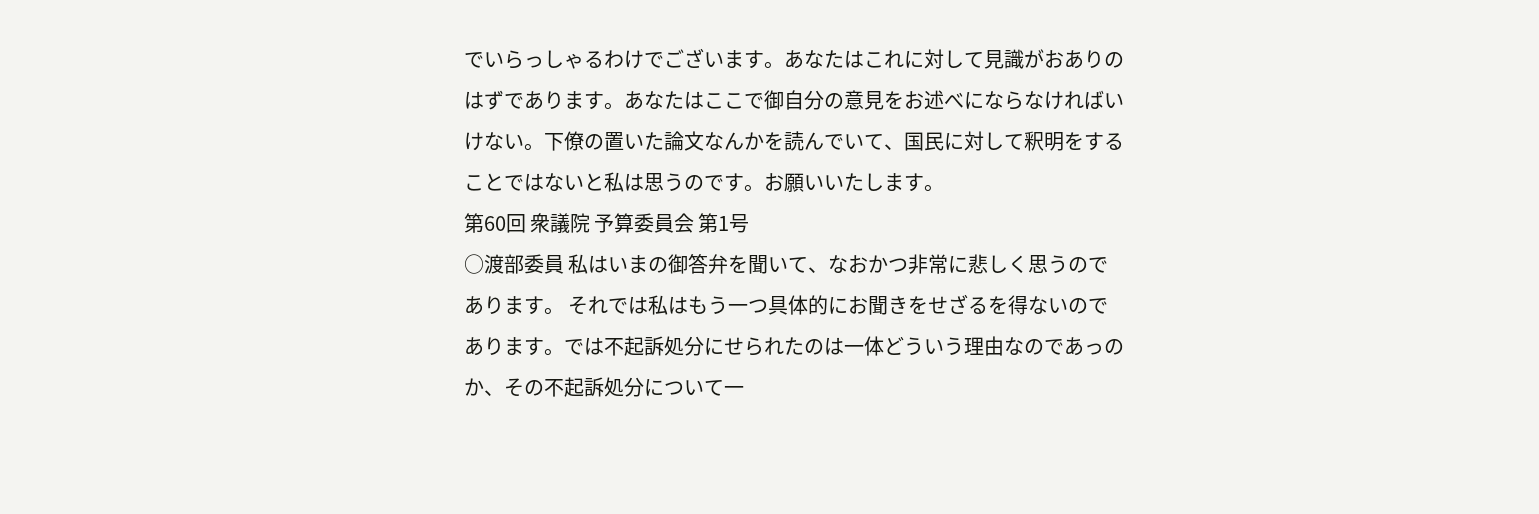でいらっしゃるわけでございます。あなたはこれに対して見識がおありのはずであります。あなたはここで御自分の意見をお述べにならなければいけない。下僚の置いた論文なんかを読んでいて、国民に対して釈明をすることではないと私は思うのです。お願いいたします。
第60回 衆議院 予算委員会 第1号
○渡部委員 私はいまの御答弁を聞いて、なおかつ非常に悲しく思うのであります。 それでは私はもう一つ具体的にお聞きをせざるを得ないのであります。では不起訴処分にせられたのは一体どういう理由なのであっのか、その不起訴処分について一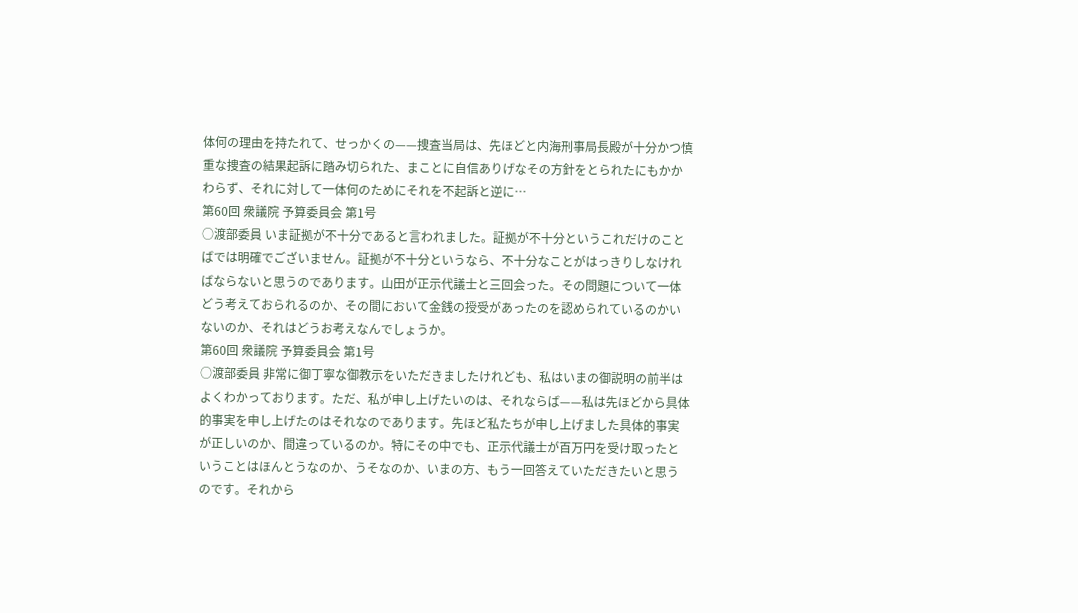体何の理由を持たれて、せっかくの——捜査当局は、先ほどと内海刑事局長殿が十分かつ慎重な捜査の結果起訴に踏み切られた、まことに自信ありげなその方針をとられたにもかかわらず、それに対して一体何のためにそれを不起訴と逆に…
第60回 衆議院 予算委員会 第1号
○渡部委員 いま証拠が不十分であると言われました。証拠が不十分というこれだけのことばでは明確でございません。証拠が不十分というなら、不十分なことがはっきりしなければならないと思うのであります。山田が正示代議士と三回会った。その問題について一体どう考えておられるのか、その間において金銭の授受があったのを認められているのかいないのか、それはどうお考えなんでしょうか。
第60回 衆議院 予算委員会 第1号
○渡部委員 非常に御丁寧な御教示をいただきましたけれども、私はいまの御説明の前半はよくわかっております。ただ、私が申し上げたいのは、それならば——私は先ほどから具体的事実を申し上げたのはそれなのであります。先ほど私たちが申し上げました具体的事実が正しいのか、間違っているのか。特にその中でも、正示代議士が百万円を受け取ったということはほんとうなのか、うそなのか、いまの方、もう一回答えていただきたいと思うのです。それから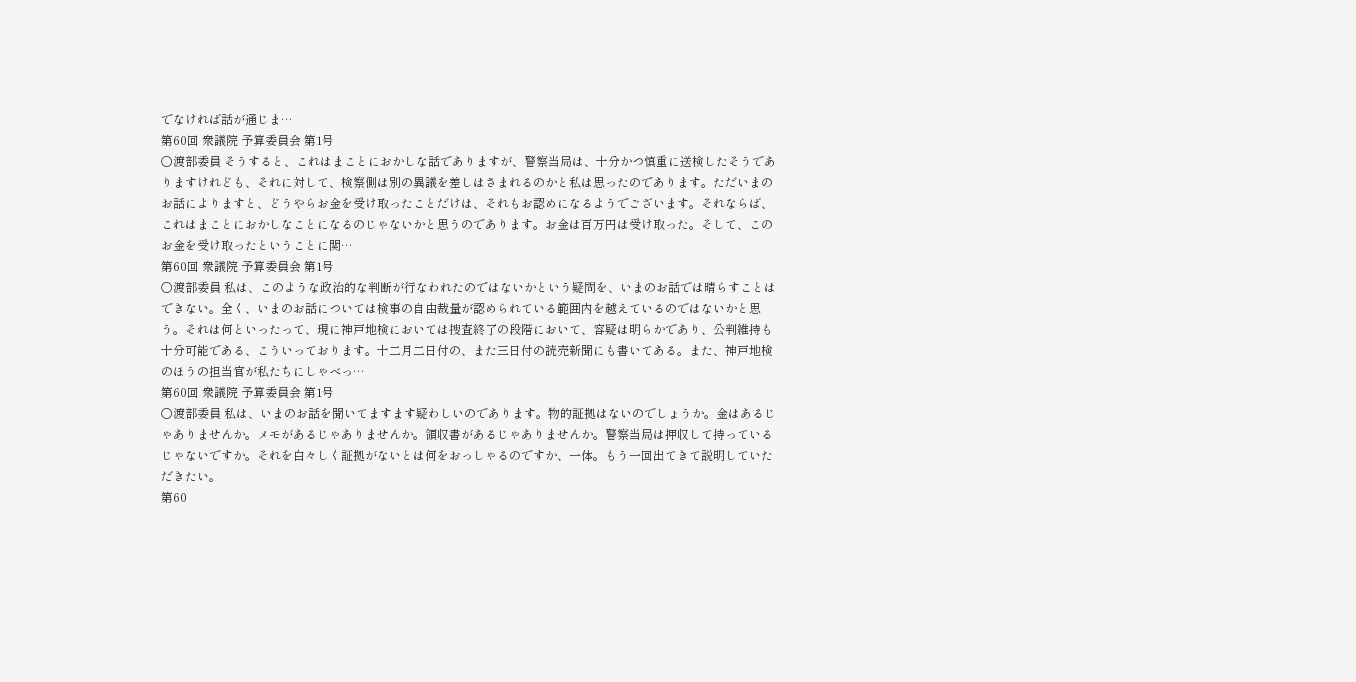でなければ話が通じま…
第60回 衆議院 予算委員会 第1号
○渡部委員 そうすると、これはまことにおかしな話でありますが、警察当局は、十分かつ慎重に送検したそうでありますけれども、それに対して、検察側は別の異議を差しはさまれるのかと私は思ったのであります。ただいまのお話によりますと、どうやらお金を受け取ったことだけは、それもお認めになるようでございます。それならば、これはまことにおかしなことになるのじゃないかと思うのであります。お金は百万円は受け取った。そして、このお金を受け取ったということに関…
第60回 衆議院 予算委員会 第1号
○渡部委員 私は、このような政治的な判断が行なわれたのではないかという疑問を、いまのお話では晴らすことはできない。全く、いまのお話については検事の自由裁量が認められている範囲内を越えているのではないかと思う。それは何といったって、現に神戸地検においては捜査終了の段階において、容疑は明らかであり、公判維持も十分可能である、こういっております。十二月二日付の、また三日付の読売新聞にも書いてある。また、神戸地検のほうの担当官が私たちにしゃべっ…
第60回 衆議院 予算委員会 第1号
○渡部委員 私は、いまのお話を聞いてますます疑わしいのであります。物的証拠はないのでしょうか。金はあるじゃありませんか。メモがあるじゃありませんか。領収書があるじゃありませんか。警察当局は押収して持っているじゃないですか。それを白々しく証拠がないとは何をおっしゃるのですか、一体。もう一回出てきて説明していただきたい。
第60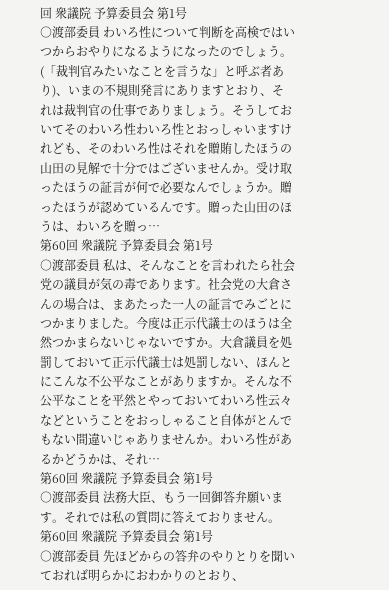回 衆議院 予算委員会 第1号
○渡部委員 わいろ性について判断を高検ではいつからおやりになるようになったのでしょう。(「裁判官みたいなことを言うな」と呼ぶ者あり)、いまの不規則発言にありますとおり、それは裁判官の仕事でありましょう。そうしておいてそのわいろ性わいろ性とおっしゃいますけれども、そのわいろ性はそれを贈賄したほうの山田の見解で十分ではございませんか。受け取ったほうの証言が何で必要なんでしょうか。贈ったほうが認めているんです。贈った山田のほうは、わいろを贈っ…
第60回 衆議院 予算委員会 第1号
○渡部委員 私は、そんなことを言われたら社会党の議員が気の毒であります。社会党の大倉さんの場合は、まあたった一人の証言でみごとにつかまりました。今度は正示代議士のほうは全然つかまらないじゃないですか。大倉議員を処罰しておいて正示代議士は処罰しない、ほんとにこんな不公平なことがありますか。そんな不公平なことを平然とやっておいてわいろ性云々などということをおっしゃること自体がとんでもない間違いじゃありませんか。わいろ性があるかどうかは、それ…
第60回 衆議院 予算委員会 第1号
○渡部委員 法務大臣、もう一回御答弁願います。それでは私の質問に答えておりません。
第60回 衆議院 予算委員会 第1号
○渡部委員 先ほどからの答弁のやりとりを聞いておれば明らかにおわかりのとおり、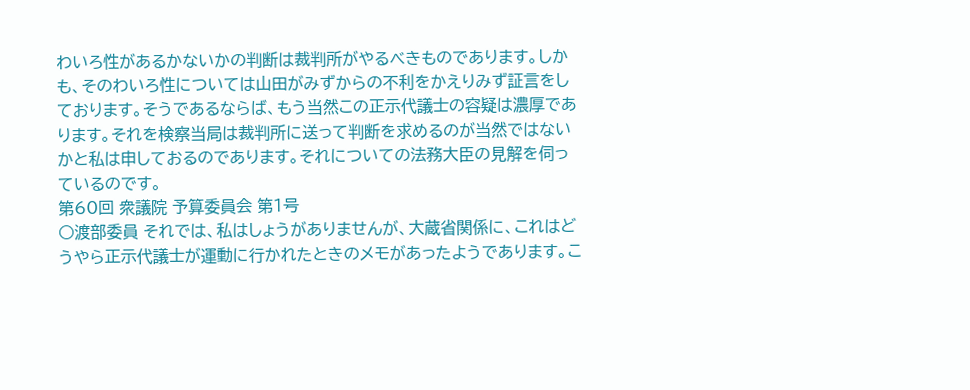わいろ性があるかないかの判断は裁判所がやるべきものであります。しかも、そのわいろ性については山田がみずからの不利をかえりみず証言をしております。そうであるならば、もう当然この正示代議士の容疑は濃厚であります。それを検察当局は裁判所に送って判断を求めるのが当然ではないかと私は申しておるのであります。それについての法務大臣の見解を伺っているのです。
第60回 衆議院 予算委員会 第1号
○渡部委員 それでは、私はしょうがありませんが、大蔵省関係に、これはどうやら正示代議士が運動に行かれたときのメモがあったようであります。こ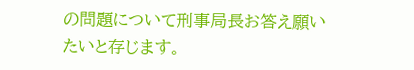の問題について刑事局長お答え願いたいと存じます。